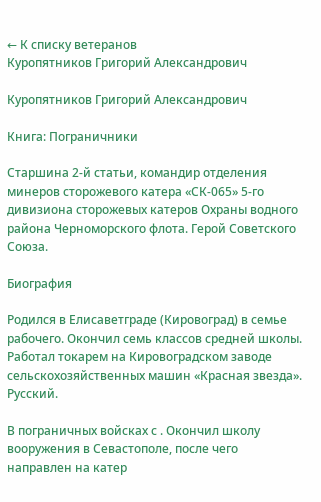← К списку ветеранов
Куропятников Григорий Александрович

Куропятников Григорий Александрович

Книга: Пограничники

Старшина 2-й статьи, командир отделения минеров сторожевого катера «СК-065» 5-го дивизиона сторожевых катеров Охраны водного района Черноморского флота. Герой Советского Союза.

Биография

Родился в Елисаветграде (Кировоград) в семье рабочего. Окончил семь классов средней школы. Работал токарем на Кировоградском заводе сельскохозяйственных машин «Красная звезда». Русский.

В пограничных войсках с . Окончил школу вооружения в Севастополе, после чего направлен на катер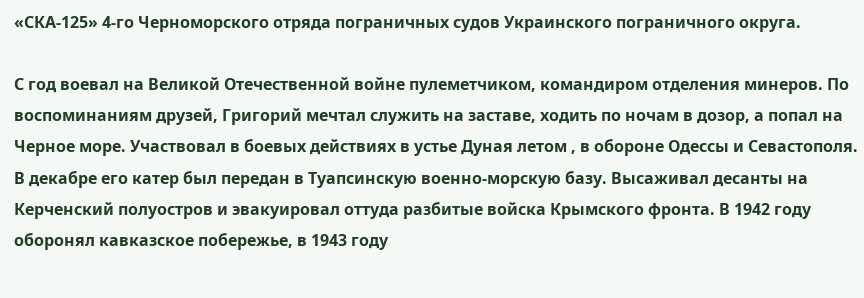«СКА-125» 4-го Черноморского отряда пограничных судов Украинского пограничного округа.

С год воевал на Великой Отечественной войне пулеметчиком, командиром отделения минеров. По воспоминаниям друзей, Григорий мечтал служить на заставе, ходить по ночам в дозор, а попал на Черное море. Участвовал в боевых действиях в устье Дуная летом , в обороне Одессы и Севастополя. В декабре его катер был передан в Туапсинскую военно-морскую базу. Высаживал десанты на Керченский полуостров и эвакуировал оттуда разбитые войска Крымского фронта. В 1942 году оборонял кавказское побережье, в 1943 году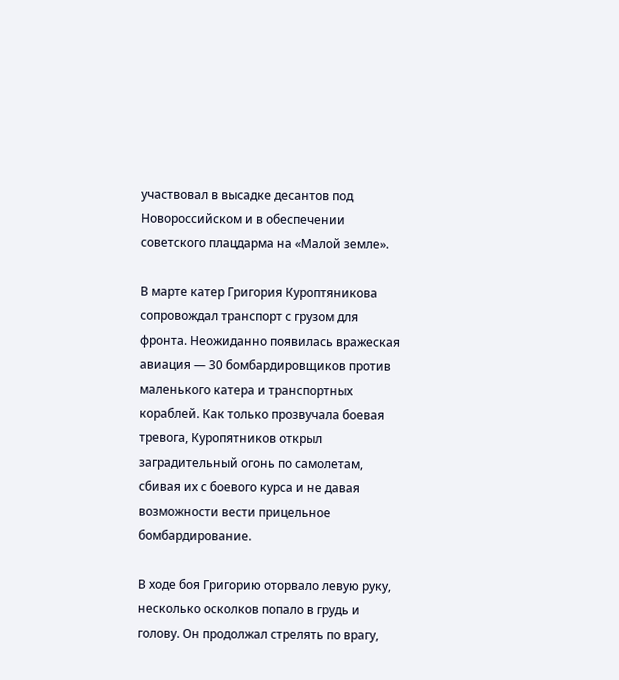участвовал в высадке десантов под Новороссийском и в обеспечении советского плацдарма на «Малой земле».

В марте катер Григория Куроптяникова сопровождал транспорт с грузом для фронта. Неожиданно появилась вражеская авиация — 30 бомбардировщиков против маленького катера и транспортных кораблей. Как только прозвучала боевая тревога, Куропятников открыл заградительный огонь по самолетам, сбивая их с боевого курса и не давая возможности вести прицельное бомбардирование.

В ходе боя Григорию оторвало левую руку, несколько осколков попало в грудь и голову. Он продолжал стрелять по врагу,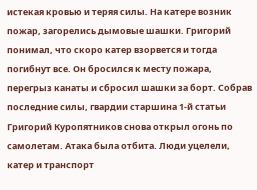истекая кровью и теряя силы. На катере возник пожар, загорелись дымовые шашки. Григорий понимал, что скоро катер взорвется и тогда погибнут все. Он бросился к месту пожара, перегрыз канаты и сбросил шашки за борт. Собрав последние силы, гвардии старшина 1-й статьи Григорий Куропятников снова открыл огонь по самолетам. Атака была отбита. Люди уцелели, катер и транспорт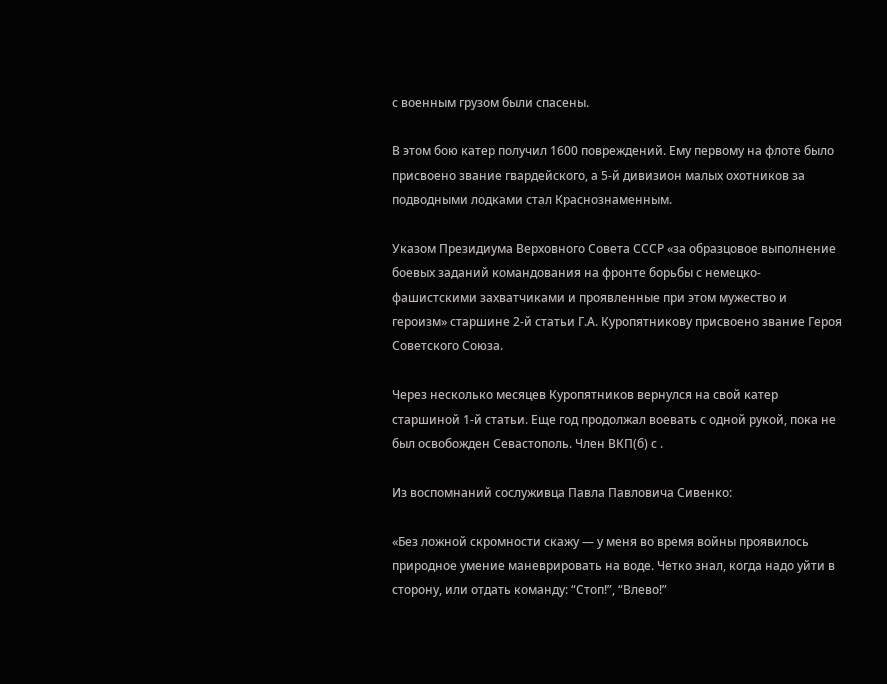с военным грузом были спасены.

В этом бою катер получил 1600 повреждений. Ему первому на флоте было присвоено звание гвардейского, а 5-й дивизион малых охотников за подводными лодками стал Краснознаменным.

Указом Президиума Верховного Совета СССР «за образцовое выполнение боевых заданий командования на фронте борьбы с немецко-фашистскими захватчиками и проявленные при этом мужество и героизм» старшине 2-й статьи Г.А. Куропятникову присвоено звание Героя Советского Союза.

Через несколько месяцев Куропятников вернулся на свой катер старшиной 1-й статьи. Еще год продолжал воевать с одной рукой, пока не был освобожден Севастополь. Член ВКП(б) с .

Из воспомнаний сослуживца Павла Павловича Сивенко:

«Без ложной скромности скажу — у меня во время войны проявилось природное умение маневрировать на воде. Четко знал, когда надо уйти в сторону, или отдать команду: “Стоп!”, “Влево!”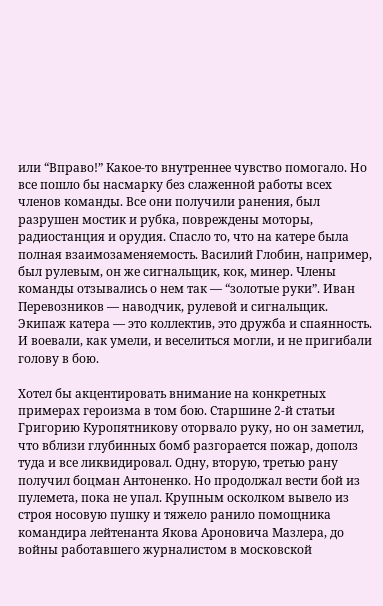или “Вправо!” Какое-то внутреннее чувство помогало. Но все пошло бы насмарку без слаженной работы всех членов команды. Все они получили ранения, был разрушен мостик и рубка, повреждены моторы, радиостанция и орудия. Спасло то, что на катере была полная взаимозаменяемость. Василий Глобин, например, был рулевым, он же сигнальщик, кок, минер. Члены команды отзывались о нем так — “золотые руки”. Иван Перевозников — наводчик, рулевой и сигнальщик. Экипаж катера — это коллектив, это дружба и спаянность. И воевали, как умели, и веселиться могли, и не пригибали голову в бою.

Хотел бы акцентировать внимание на конкретных примерах героизма в том бою. Старшине 2-й статьи Григорию Куропятникову оторвало руку, но он заметил, что вблизи глубинных бомб разгорается пожар, дополз туда и все ликвидировал. Одну, вторую, третью рану получил боцман Антоненко. Но продолжал вести бой из пулемета, пока не упал. Крупным осколком вывело из строя носовую пушку и тяжело ранило помощника командира лейтенанта Якова Ароновича Мазлера, до войны работавшего журналистом в московской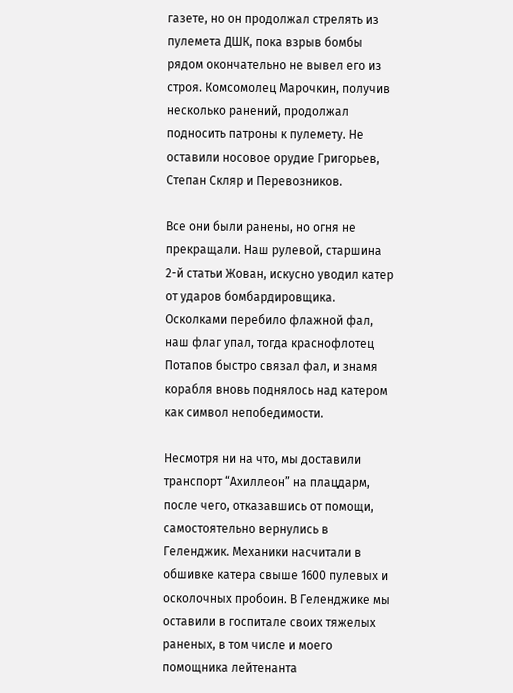газете, но он продолжал стрелять из пулемета ДШК, пока взрыв бомбы рядом окончательно не вывел его из строя. Комсомолец Марочкин, получив несколько ранений, продолжал подносить патроны к пулемету. Не оставили носовое орудие Григорьев, Степан Скляр и Перевозников.

Все они были ранены, но огня не прекращали. Наш рулевой, старшина 2-й статьи Жован, искусно уводил катер от ударов бомбардировщика. Осколками перебило флажной фал, наш флаг упал, тогда краснофлотец Потапов быстро связал фал, и знамя корабля вновь поднялось над катером как символ непобедимости.

Несмотря ни на что, мы доставили транспорт “Ахиллеон” на плацдарм, после чего, отказавшись от помощи, самостоятельно вернулись в Геленджик. Механики насчитали в обшивке катера свыше 1600 пулевых и осколочных пробоин. В Геленджике мы оставили в госпитале своих тяжелых раненых, в том числе и моего помощника лейтенанта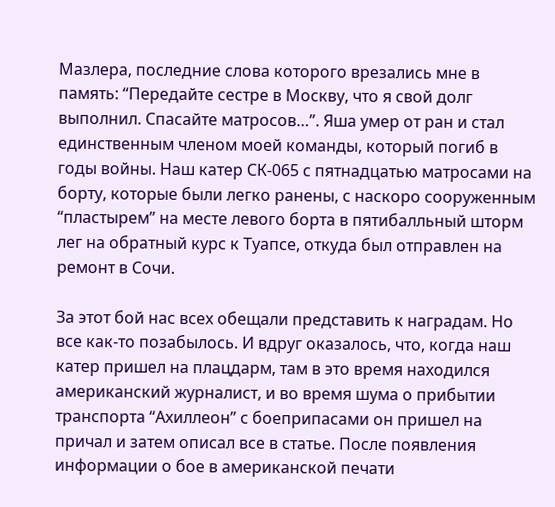Мазлера, последние слова которого врезались мне в память: “Передайте сестре в Москву, что я свой долг выполнил. Спасайте матросов…”. Яша умер от ран и стал единственным членом моей команды, который погиб в годы войны. Наш катер СК-065 с пятнадцатью матросами на борту, которые были легко ранены, с наскоро сооруженным “пластырем” на месте левого борта в пятибалльный шторм лег на обратный курс к Туапсе, откуда был отправлен на ремонт в Сочи.

За этот бой нас всех обещали представить к наградам. Но все как-то позабылось. И вдруг оказалось, что, когда наш катер пришел на плацдарм, там в это время находился американский журналист, и во время шума о прибытии транспорта “Ахиллеон” с боеприпасами он пришел на причал и затем описал все в статье. После появления информации о бое в американской печати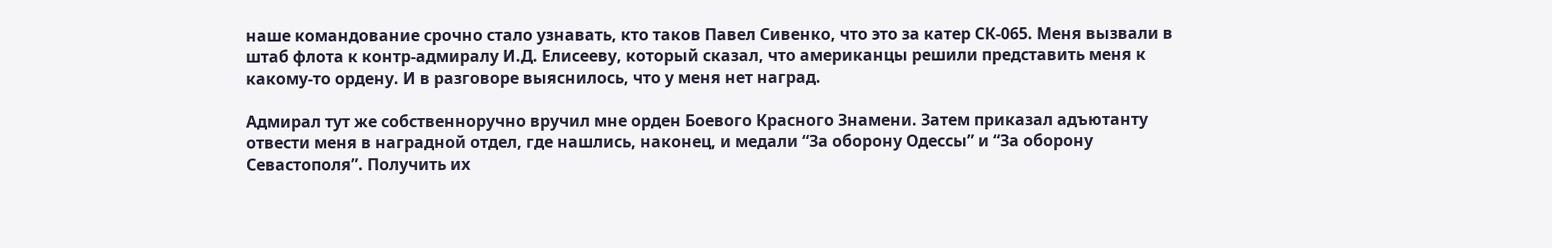наше командование срочно стало узнавать, кто таков Павел Сивенко, что это за катер СК-065. Меня вызвали в штаб флота к контр-адмиралу И.Д. Елисееву, который сказал, что американцы решили представить меня к какому-то ордену. И в разговоре выяснилось, что у меня нет наград.

Адмирал тут же собственноручно вручил мне орден Боевого Красного Знамени. Затем приказал адъютанту отвести меня в наградной отдел, где нашлись, наконец, и медали “За оборону Одессы” и “За оборону Севастополя”. Получить их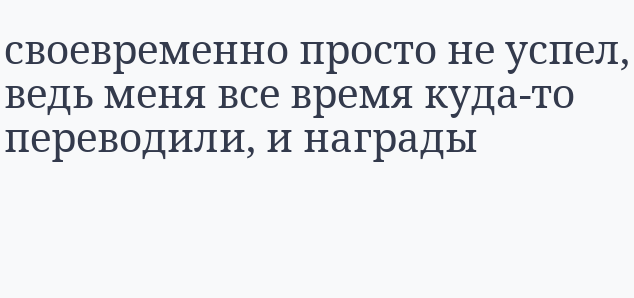своевременно просто не успел, ведь меня все время куда-то переводили, и награды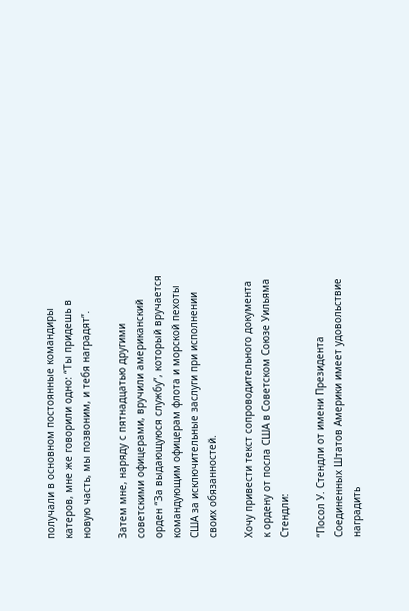получали в основном постоянные командиры катеров, мне же говорили одно: “Ты придешь в новую часть, мы позвоним, и тебя наградят”.

Затем мне, наряду с пятнадцатью другими советскими офицерами, вручили американский орден “За выдающуюся службу”, который вручается командующим офицерам флота и морской пехоты США за исключительные заслуги при исполнении своих обязанностей.

Хочу привести текст сопроводительного документа к ордену от посла США в Советском Союзе Уильяма Стендли:

“Посол У. Стендли от имени Президента Соединенных Штатов Америки имеет удовольствие наградить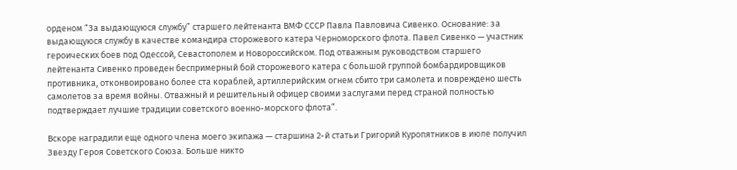орденом “За выдающуюся службу” старшего лейтенанта ВМФ СССР Павла Павловича Сивенко. Основание: за выдающуюся службу в качестве командира сторожевого катера Черноморского флота. Павел Сивенко — участник героических боев под Одессой, Севастополем и Новороссийском. Под отважным руководством старшего лейтенанта Сивенко проведен беспримерный бой сторожевого катера с большой группой бомбардировщиков противника, отконвоировано более ста кораблей, артиллерийским огнем сбито три самолета и повреждено шесть самолетов за время войны. Отважный и решительный офицер своими заслугами перед страной полностью подтверждает лучшие традиции советского военно-морского флота”.

Вскоре наградили еще одного члена моего экипажа — старшина 2-й статьи Григорий Куропятников в июле получил Звезду Героя Советского Союза. Больше никто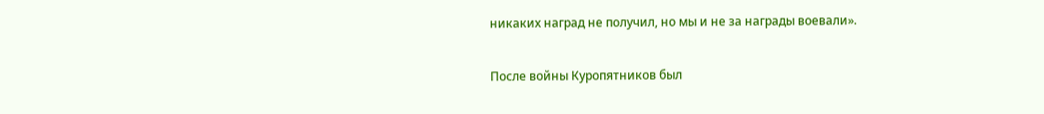никаких наград не получил, но мы и не за награды воевали».

После войны Куропятников был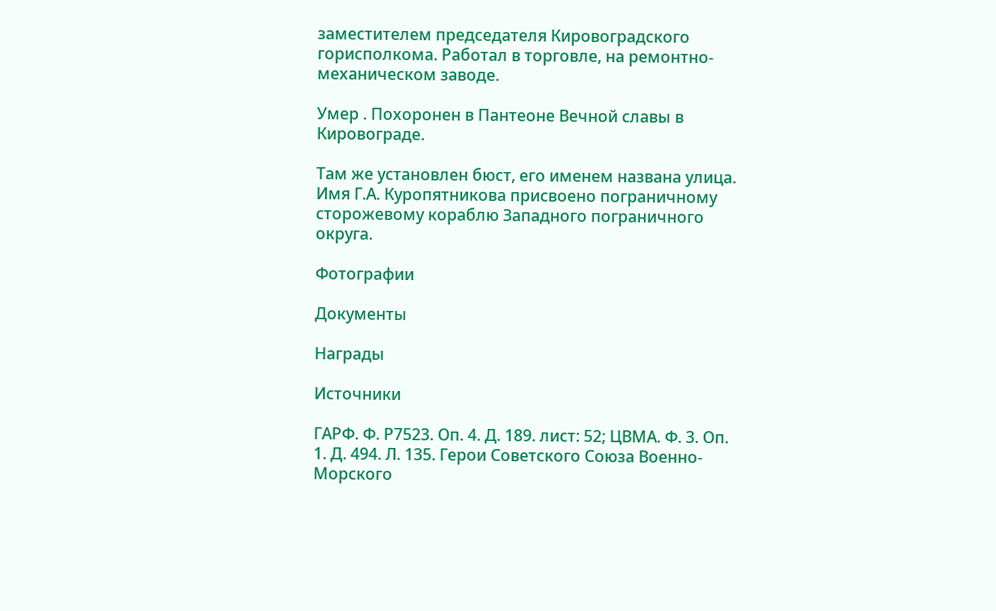заместителем председателя Кировоградского горисполкома. Работал в торговле, на ремонтно-механическом заводе.

Умер . Похоронен в Пантеоне Вечной славы в Кировограде.

Там же установлен бюст, его именем названа улица. Имя Г.А. Куропятникова присвоено пограничному сторожевому кораблю Западного пограничного округа.

Фотографии

Документы

Награды

Источники

ГАРФ. Ф. Р7523. Оп. 4. Д. 189. лист: 52; ЦВМА. Ф. 3. Оп. 1. Д. 494. Л. 135. Герои Советского Союза Военно-Морского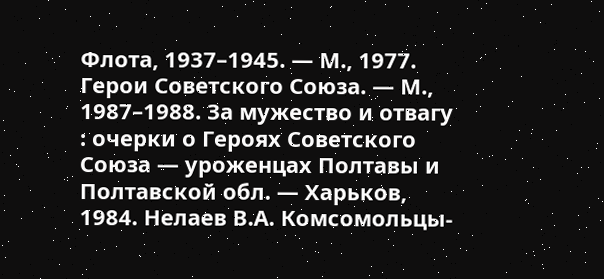Флота, 1937–1945. — М., 1977. Герои Советского Союза. — М., 1987–1988. За мужество и отвагу : очерки о Героях Советского Союза — уроженцах Полтавы и Полтавской обл. — Харьков, 1984. Нелаев В.А. Комсомольцы-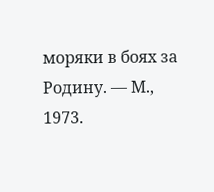моряки в боях за Родину. — М., 1973.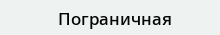Пограничная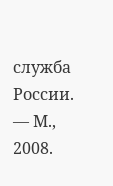служба России. — М., 2008.